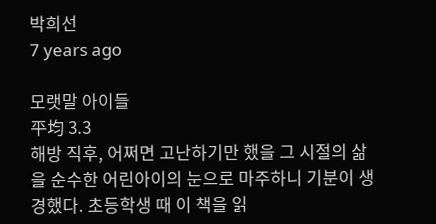박희선
7 years ago

모랫말 아이들
平均 3.3
해방 직후, 어쩌면 고난하기만 했을 그 시절의 삶을 순수한 어린아이의 눈으로 마주하니 기분이 생경했다. 초등학생 때 이 책을 읽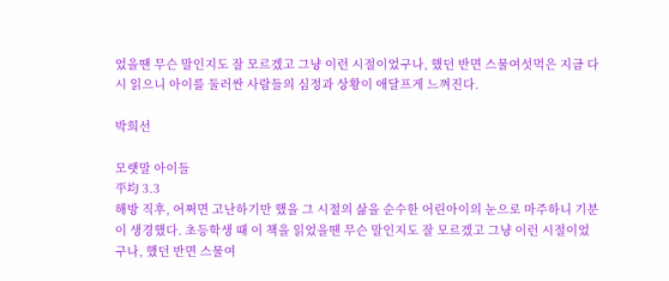었을땐 무슨 말인지도 잘 모르겠고 그냥 이런 시절이었구나, 했던 반면 스물여섯먹은 지금 다시 읽으니 아이를 둘러싼 사람들의 심정과 상황이 애달프게 느껴진다.

박희선

모랫말 아이들
平均 3.3
해방 직후, 어쩌면 고난하기만 했을 그 시절의 삶을 순수한 어린아이의 눈으로 마주하니 기분이 생경했다. 초등학생 때 이 책을 읽었을땐 무슨 말인지도 잘 모르겠고 그냥 이런 시절이었구나, 했던 반면 스물여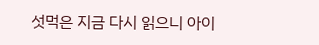섯먹은 지금 다시 읽으니 아이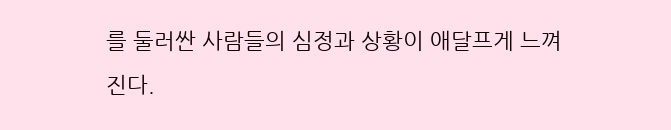를 둘러싼 사람들의 심정과 상황이 애달프게 느껴진다.